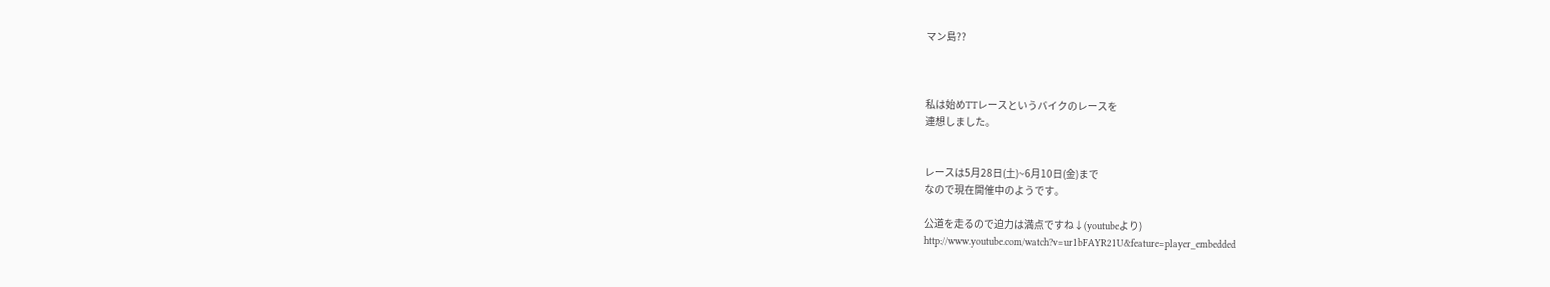マン島??



私は始めTTレースというバイクのレースを
連想しました。


レースは5月28日(土)~6月10日(金)まで
なので現在開催中のようです。

公道を走るので迫力は満点ですね↓(youtubeより)
http://www.youtube.com/watch?v=ur1bFAYR21U&feature=player_embedded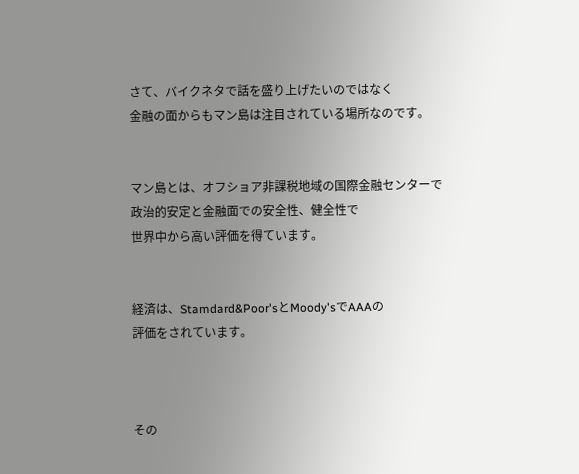さて、バイクネタで話を盛り上げたいのではなく
金融の面からもマン島は注目されている場所なのです。


マン島とは、オフショア非課税地域の国際金融センターで
政治的安定と金融面での安全性、健全性で
世界中から高い評価を得ています。


経済は、Stamdard&Poor'sとMoody'sでAAAの
評価をされています。



その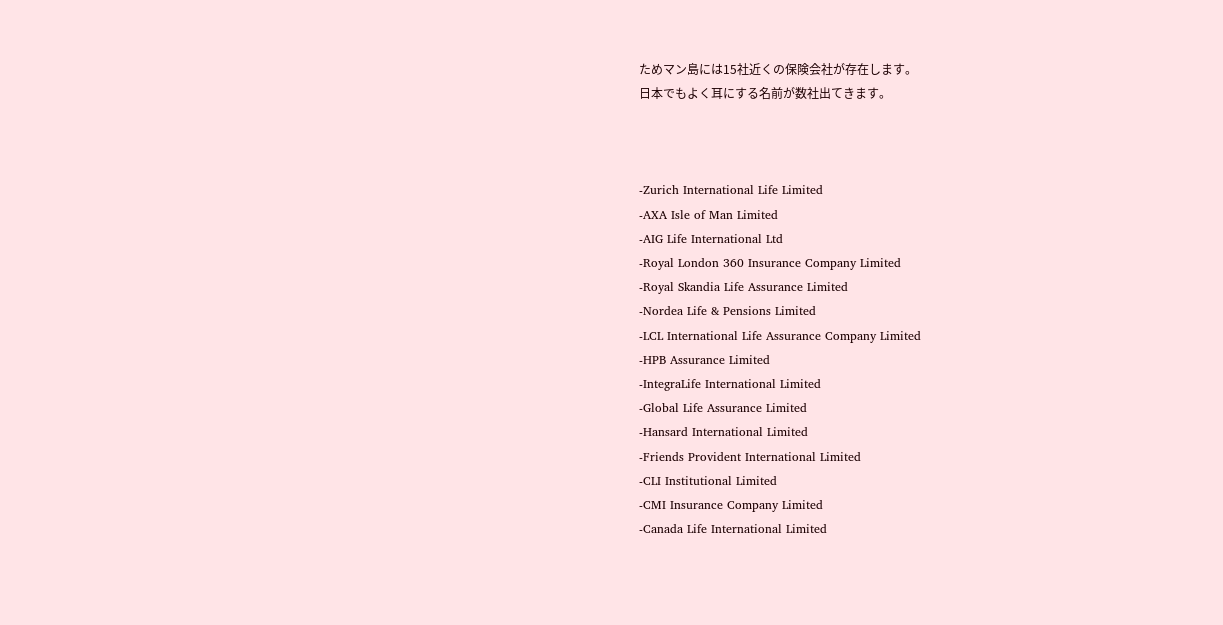ためマン島には15社近くの保険会社が存在します。
日本でもよく耳にする名前が数社出てきます。



-Zurich International Life Limited
-AXA Isle of Man Limited
-AIG Life International Ltd
-Royal London 360 Insurance Company Limited
-Royal Skandia Life Assurance Limited
-Nordea Life & Pensions Limited
-LCL International Life Assurance Company Limited
-HPB Assurance Limited
-IntegraLife International Limited
-Global Life Assurance Limited
-Hansard International Limited
-Friends Provident International Limited
-CLI Institutional Limited
-CMI Insurance Company Limited
-Canada Life International Limited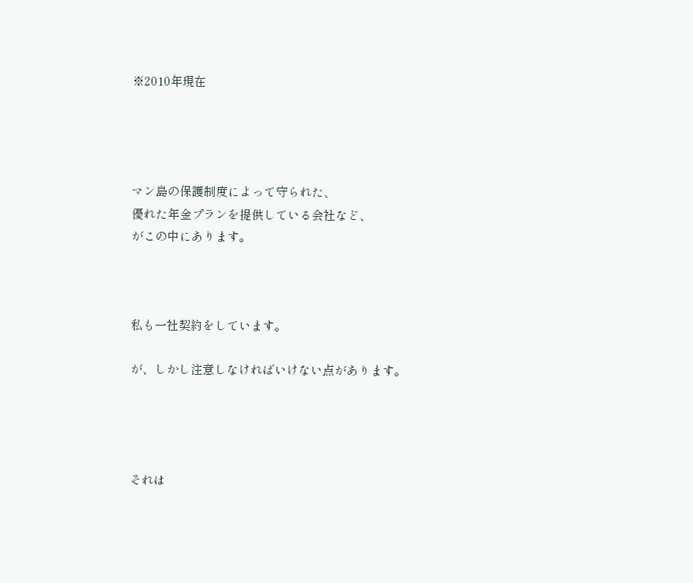※2010年現在




マン島の保護制度によって守られた、
優れた年金プランを提供している会社など、
がこの中にあります。



私も一社契約をしています。

が、しかし注意しなければいけない点があります。




それは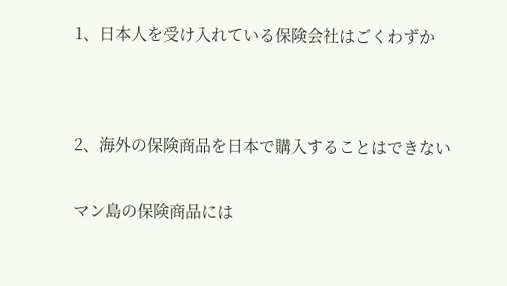1、日本人を受け入れている保険会社はごくわずか




2、海外の保険商品を日本で購入することはできない


マン島の保険商品には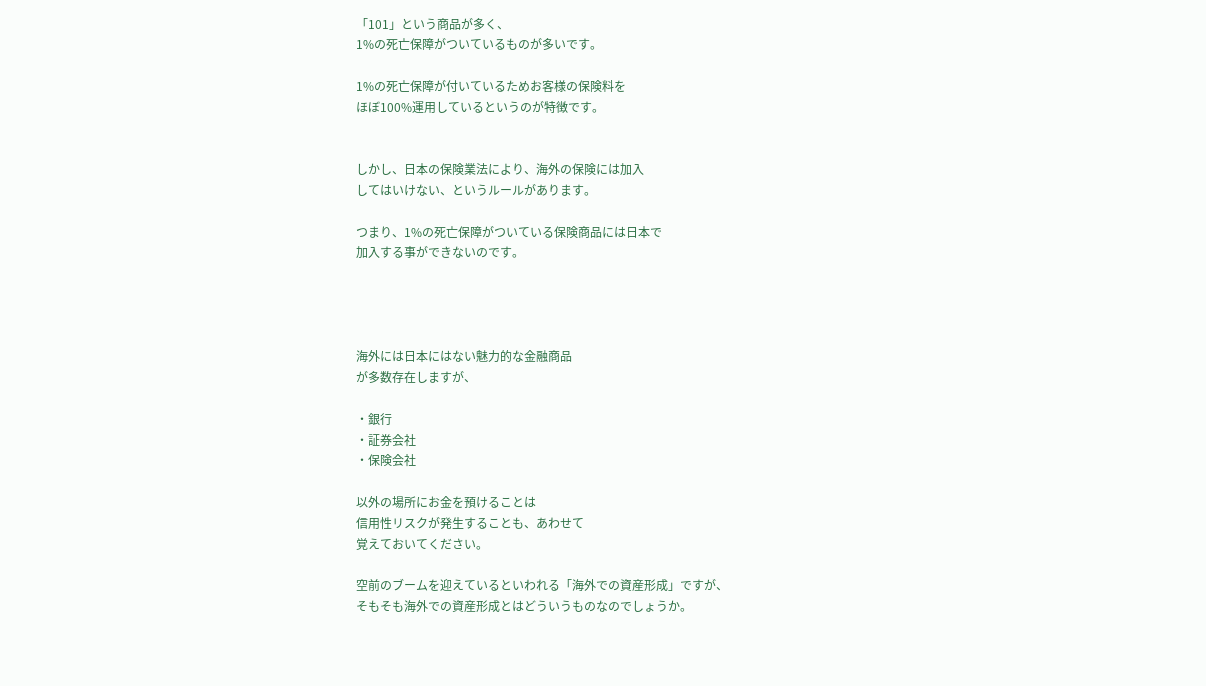「101」という商品が多く、
1%の死亡保障がついているものが多いです。

1%の死亡保障が付いているためお客様の保険料を
ほぼ100%運用しているというのが特徴です。


しかし、日本の保険業法により、海外の保険には加入
してはいけない、というルールがあります。

つまり、1%の死亡保障がついている保険商品には日本で
加入する事ができないのです。




海外には日本にはない魅力的な金融商品
が多数存在しますが、

・銀行
・証券会社
・保険会社

以外の場所にお金を預けることは
信用性リスクが発生することも、あわせて
覚えておいてください。

空前のブームを迎えているといわれる「海外での資産形成」ですが、
そもそも海外での資産形成とはどういうものなのでしょうか。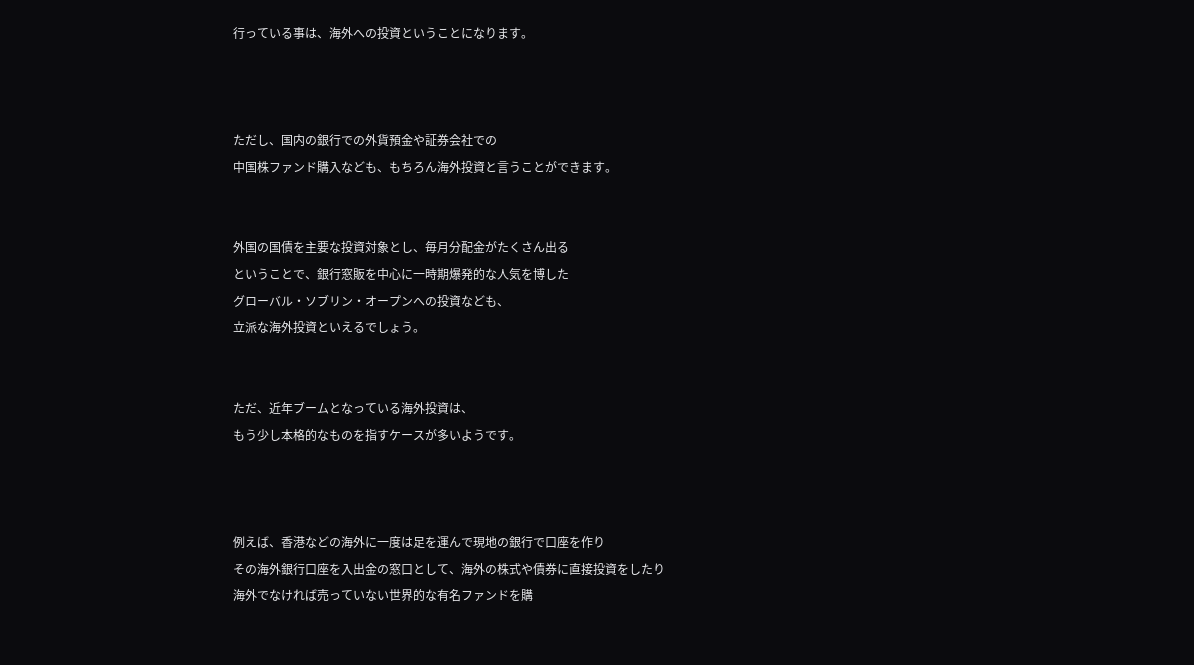行っている事は、海外への投資ということになります。



ただし、国内の銀行での外貨預金や証券会社での
中国株ファンド購入なども、もちろん海外投資と言うことができます。


外国の国債を主要な投資対象とし、毎月分配金がたくさん出る
ということで、銀行窓販を中心に一時期爆発的な人気を博した
グローバル・ソブリン・オープンへの投資なども、
立派な海外投資といえるでしょう。


ただ、近年ブームとなっている海外投資は、
もう少し本格的なものを指すケースが多いようです。



例えば、香港などの海外に一度は足を運んで現地の銀行で口座を作り
その海外銀行口座を入出金の窓口として、海外の株式や債券に直接投資をしたり
海外でなければ売っていない世界的な有名ファンドを購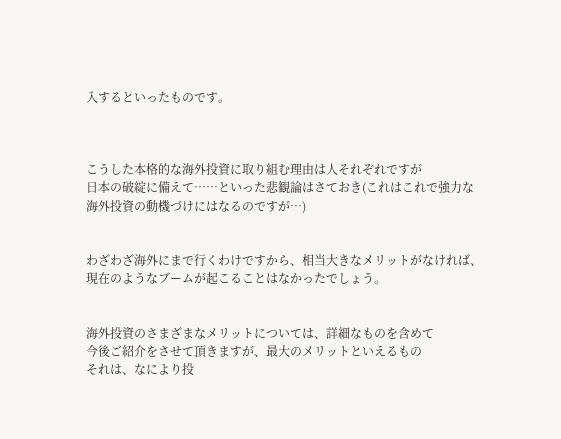入するといったものです。



こうした本格的な海外投資に取り組む理由は人それぞれですが
日本の破綻に備えて……といった悲観論はさておき(これはこれで強力な
海外投資の動機づけにはなるのですが…)


わざわざ海外にまで行くわけですから、相当大きなメリットがなければ、
現在のようなブームが起こることはなかったでしょう。


海外投資のさまざまなメリットについては、詳細なものを含めて
今後ご紹介をさせて頂きますが、最大のメリットといえるもの
それは、なにより投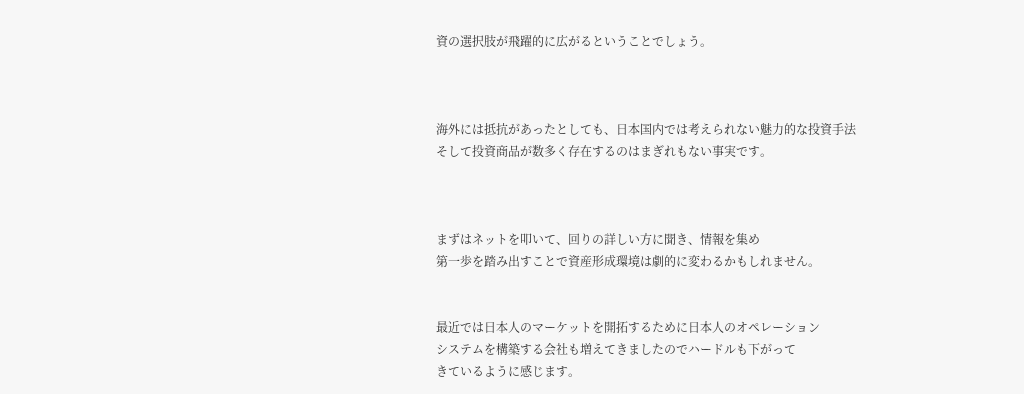資の選択肢が飛躍的に広がるということでしょう。



海外には抵抗があったとしても、日本国内では考えられない魅力的な投資手法
そして投資商品が数多く存在するのはまぎれもない事実です。



まずはネットを叩いて、回りの詳しい方に聞き、情報を集め
第一歩を踏み出すことで資産形成環境は劇的に変わるかもしれません。


最近では日本人のマーケットを開拓するために日本人のオペレーション
システムを構築する会社も増えてきましたのでハードルも下がって
きているように感じます。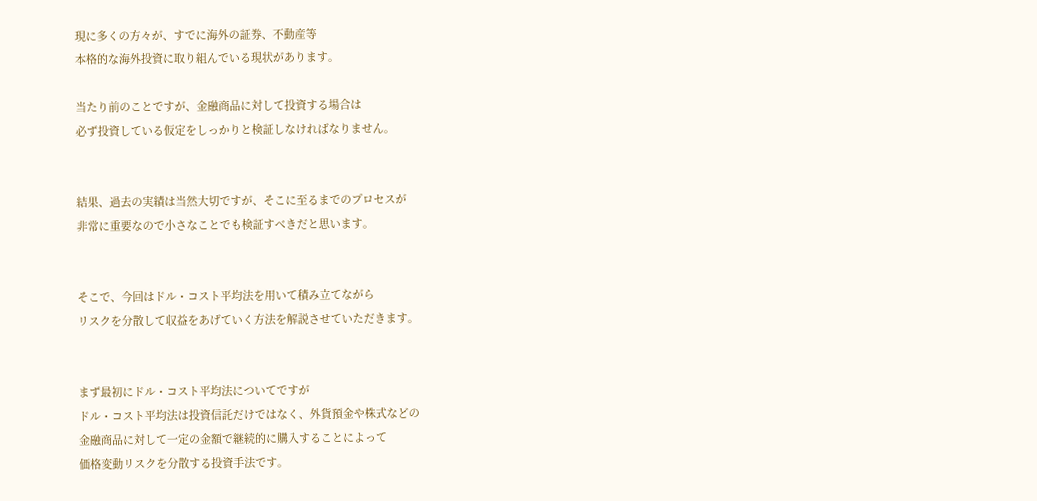現に多くの方々が、すでに海外の証券、不動産等
本格的な海外投資に取り組んでいる現状があります。

当たり前のことですが、金融商品に対して投資する場合は
必ず投資している仮定をしっかりと検証しなければなりません。


結果、過去の実績は当然大切ですが、そこに至るまでのプロセスが
非常に重要なので小さなことでも検証すべきだと思います。


そこで、今回はドル・コスト平均法を用いて積み立てながら
リスクを分散して収益をあげていく方法を解説させていただきます。


まず最初にドル・コスト平均法についてですが
ドル・コスト平均法は投資信託だけではなく、外貨預金や株式などの
金融商品に対して一定の金額で継続的に購入することによって
価格変動リスクを分散する投資手法です。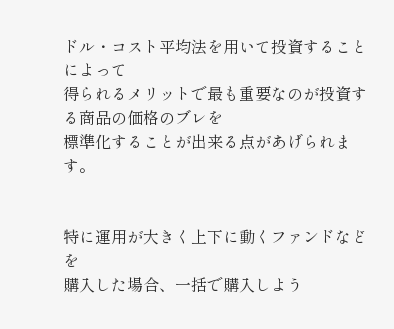ドル・コスト平均法を用いて投資することによって
得られるメリットで最も重要なのが投資する商品の価格のブレを
標準化することが出来る点があげられます。


特に運用が大きく上下に動くファンドなどを
購入した場合、一括で購入しよう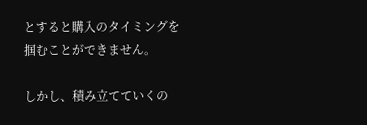とすると購入のタイミングを
掴むことができません。

しかし、積み立てていくの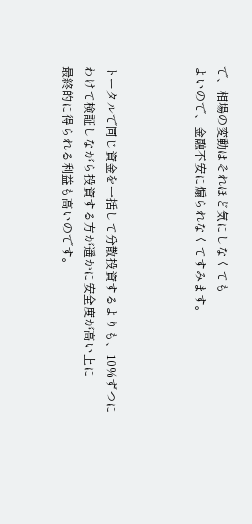で、相場の変動はそれほど気にしなくても
よいので、金融不安に煽られなくてすみます。



トータルで同じ資金を一括して分散投資するよりも、10%ずつに
わけて検証しながら投資する方が遥かに安全度が高い上に
最終的に得られる利益も高いのです。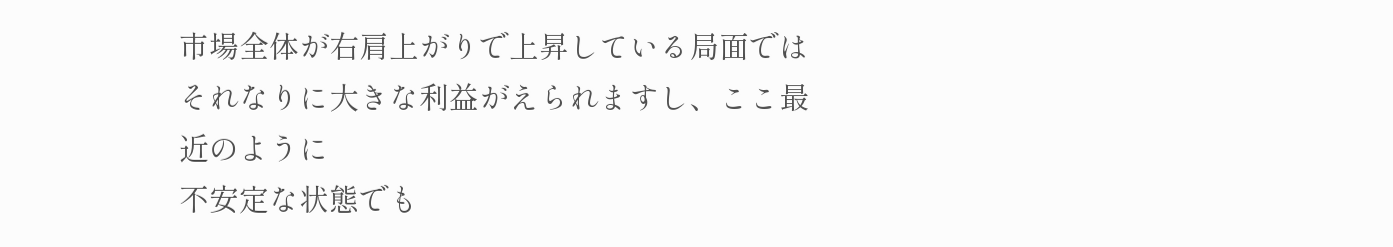市場全体が右肩上がりで上昇している局面では
それなりに大きな利益がえられますし、ここ最近のように
不安定な状態でも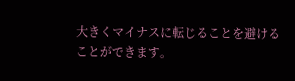大きくマイナスに転じることを避けることができます。